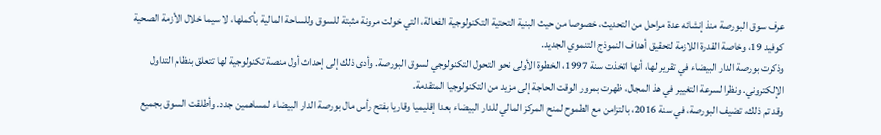عرف سوق البورصة منذ إنشائه عدة مراحل من التحديث، خصوصا من حيث البنية التحتية التكنولوجية الفعالة، التي خولت مرونة مثبتة للسوق وللساحة المالية بأكملها، لا سيما خلال الأزمة الصحية كوفيد 19، وخاصة القدرة اللازمة لتحقيق أهداف النموذج التنموي الجديد.
وذكرت بورصة الدار البيضاء في تقرير لها، أنها اتخذت سنة 1997، الخطوة الأولى نحو التحول التكنولوجي لسوق البورصة. وأدى ذلك إلى إحداث أول منصة تكنولوجية لها تتعلق بنظام التداول الإلكتروني. ونظرا لسرعة التغيير في هذ المجال، ظهرت بمرور الوقت الحاجة إلى مزيد من التكنولوجيا المتقدمة.
وقد تم ذلك، تضيف البورصة، في سنة 2016، بالتزامن مع الطموح لمنح المركز المالي للدار البيضاء بعدا إقليميا وقاريا بفتح رأس مال بورصة الدار البيضاء لمساهمين جدد. وأطلقت السوق بجميع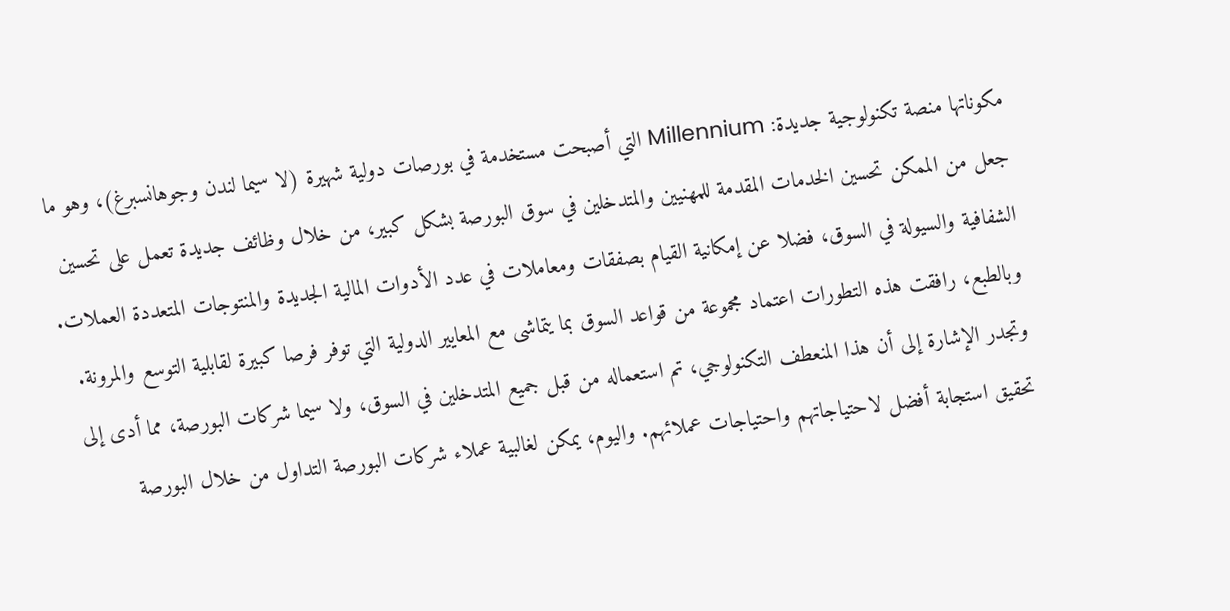مكوناتها منصة تكنولوجية جديدة: Millennium التي أصبحت مستخدمة في بورصات دولية شهيرة (لا سيما لندن وجوهانسبرغ)، وهو ما جعل من الممكن تحسين الخدمات المقدمة للمهنيين والمتدخلين في سوق البورصة بشكل كبير، من خلال وظائف جديدة تعمل على تحسين الشفافية والسيولة في السوق، فضلا عن إمكانية القيام بصفقات ومعاملات في عدد الأدوات المالية الجديدة والمنتوجات المتعددة العملات. وبالطبع، رافقت هذه التطورات اعتماد مجموعة من قواعد السوق بما يتماشى مع المعايير الدولية التي توفر فرصا كبيرة لقابلية التوسع والمرونة.
وتجدر الإشارة إلى أن هذا المنعطف التكنولوجي، تم استعماله من قبل جميع المتدخلين في السوق، ولا سيما شركات البورصة، مما أدى إلى تحقيق استجابة أفضل لاحتياجاتهم واحتياجات عملائهم. واليوم، يمكن لغالبية عملاء شركات البورصة التداول من خلال البورصة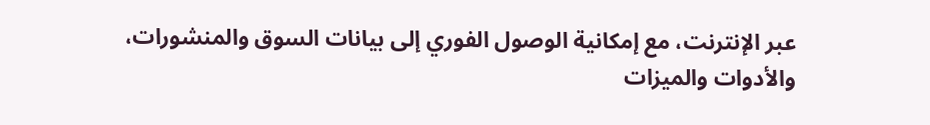عبر الإنترنت، مع إمكانية الوصول الفوري إلى بيانات السوق والمنشورات، والأدوات والميزات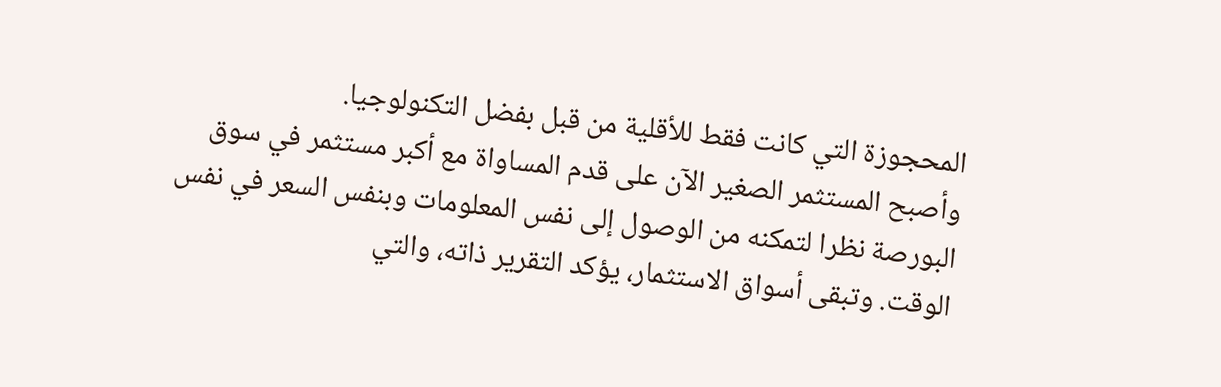المحجوزة التي كانت فقط للأقلية من قبل بفضل التكنولوجيا.
وأصبح المستثمر الصغير الآن على قدم المساواة مع أكبر مستثمر في سوق البورصة نظرا لتمكنه من الوصول إلى نفس المعلومات وبنفس السعر في نفس الوقت. وتبقى أسواق الاستثمار، يؤكد التقرير ذاته، والتي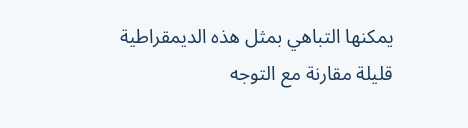يمكنها التباهي بمثل هذه الديمقراطية قليلة مقارنة مع التوجه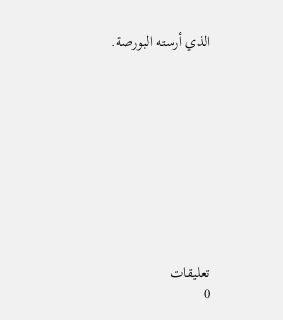الذي أرسته البورصة.










تعليقات
0